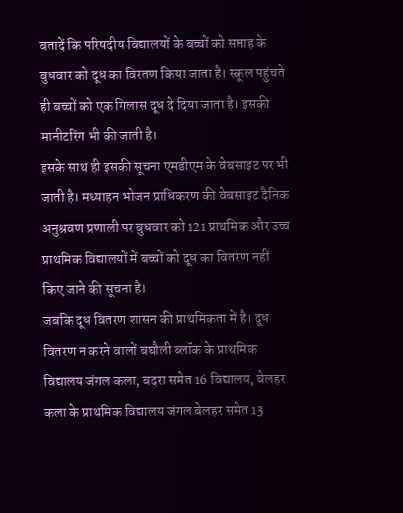बतादें कि परिषदीय विद्यालयों के बच्चों को सप्ताह के बुधवार को दूध का विरतण किया जाता है। स्कूल पहुंचते ही बच्चों को एक गिलास दूध दे दिया जाता है। इसकी मानीटरिंग भी की जाती है।
इसके साथ ही इसकी सूचना एमडीएम के वेबसाइट पर भी जाती है। मध्याहन भोजन प्राधिकरण की वेबसाइट दैनिक अनुश्रवण प्रणाली पर बुधवार को 121 प्राथमिक और उच्च प्राथमिक विद्यालयों में बच्चों को दूध का वितरण नहीं किए जाने की सूचना है।
जबकि दूध वितरण शासन की प्राथमिकता में है। दूध वितरण न करने वालों बघौली ब्लॉक के प्राथमिक विद्यालय जंगल कला, बदरा समेत 16 विद्यालय, बेलहर कला के प्राथमिक विद्यालय जंगल बेलहर समेत 13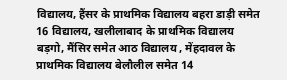विद्यालय, हैंसर के प्राथमिक विद्यालय बहरा डाड़ी समेत 16 विद्यालय, खलीलाबाद के प्राथमिक विद्यालय बड़गो, मैंसिर समेत आठ विद्यालय , मेंहदावल के प्राथमिक विद्यालय बेलौलील समेत 14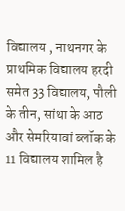विद्यालय , नाथनगर के प्राथमिक विद्यालय हरदी समेत 33 विद्यालय, पौली के तीन, सांथा के आठ और सेमरियावां ब्लॉक के 11 विद्यालय शामिल है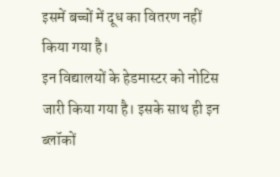इसमें बच्चों में दूध का वितरण नहीं किया गया है।
इन विद्यालयों के हेडमास्टर को नोटिस जारी किया गया है। इसके साथ ही इन ब्लॉकों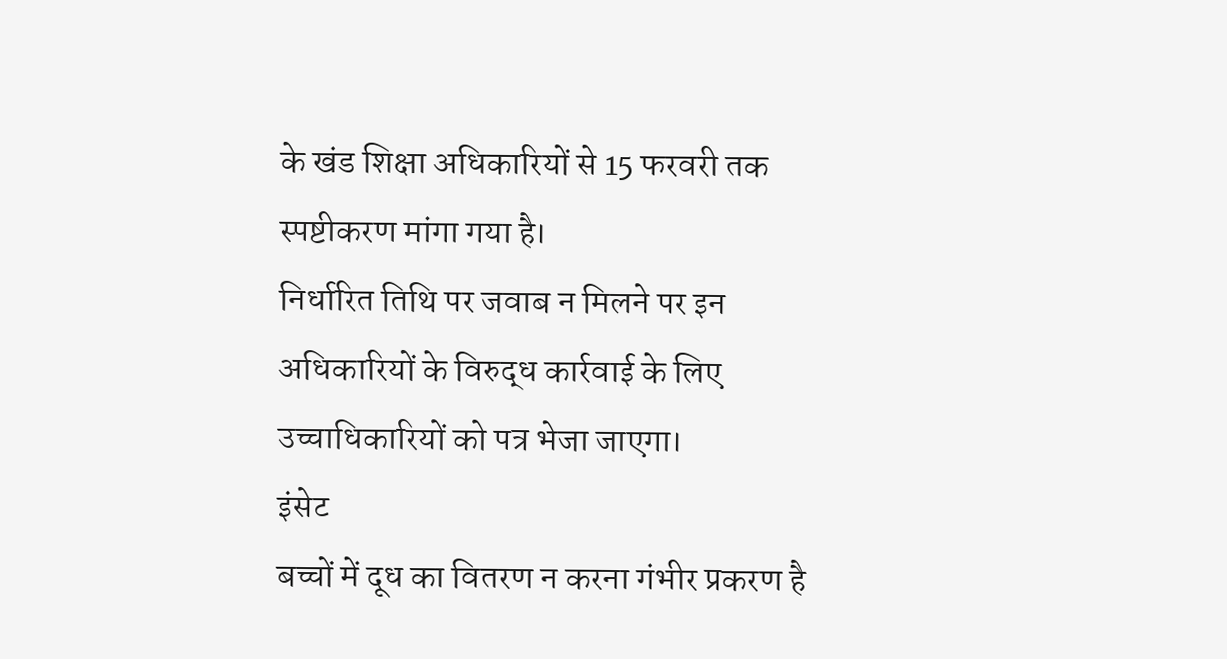के खंड शिक्षा अधिकारियों से 15 फरवरी तक स्पष्टीकरण मांगा गया है।
निर्धारित तिथि पर जवाब न मिलने पर इन अधिकारियों के विरुद्ध कार्रवाई के लिए उच्चाधिकारियों को पत्र भेजा जाएगा।
इंसेट
बच्चों में दूध का वितरण न करना गंभीर प्रकरण है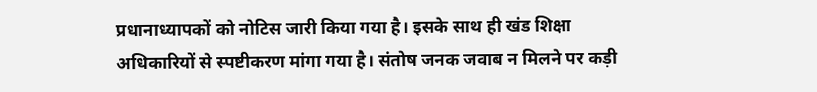प्रधानाध्यापकों को नोटिस जारी किया गया है। इसके साथ ही खंड शिक्षा अधिकारियों से स्पष्टीकरण मांगा गया है। संतोष जनक जवाब न मिलने पर कड़ी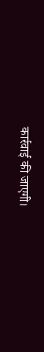कार्रवाई की जाएगी।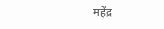महेंद्र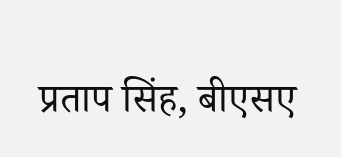प्रताप सिंह, बीएसए